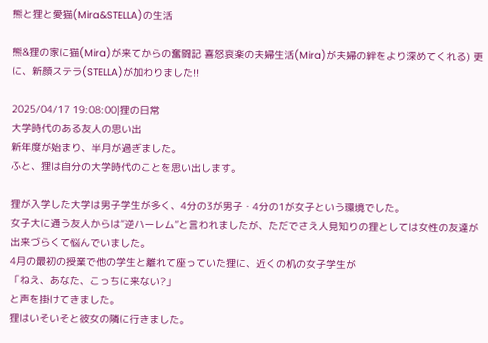熊と狸と愛猫(Mira&STELLA)の生活

熊&狸の家に猫(Mira)が来てからの奮闘記 喜怒哀楽の夫婦生活(Mira)が夫婦の絆をより深めてくれる) 更に、新顔ステラ(STELLA)が加わりました!!

2025/04/17 19:08:00|狸の日常
大学時代のある友人の思い出
新年度が始まり、半月が過ぎました。
ふと、狸は自分の大学時代のことを思い出します。

狸が入学した大学は男子学生が多く、4分の3が男子・4分の1が女子という環境でした。
女子大に通う友人からは“逆ハーレム”と言われましたが、ただでさえ人見知りの狸としては女性の友達が出来づらくて悩んでいました。
4月の最初の授業で他の学生と離れて座っていた狸に、近くの机の女子学生が
「ねえ、あなた、こっちに来ない?」
と声を掛けてきました。
狸はいそいそと彼女の隣に行きました。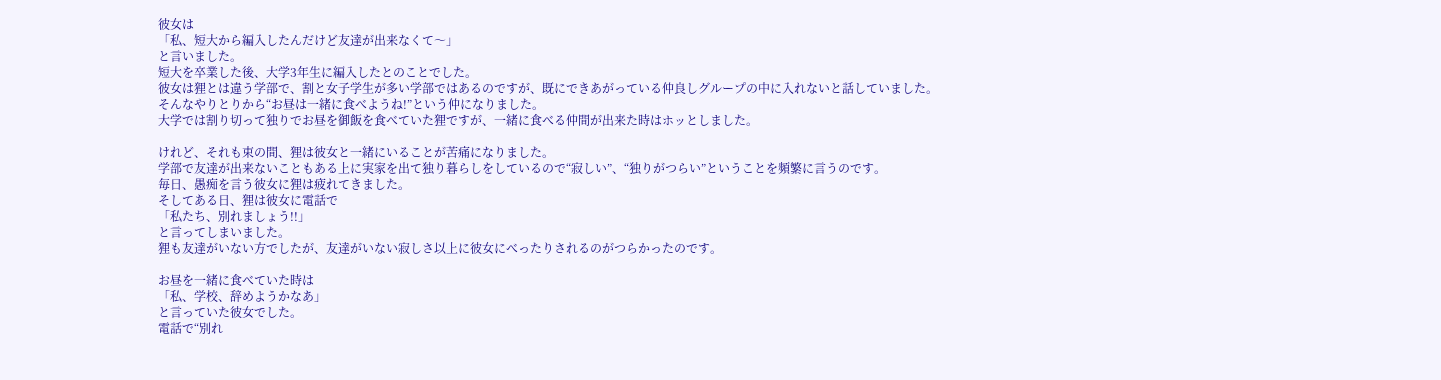彼女は
「私、短大から編入したんだけど友達が出来なくて〜」
と言いました。
短大を卒業した後、大学3年生に編入したとのことでした。
彼女は狸とは違う学部で、割と女子学生が多い学部ではあるのですが、既にできあがっている仲良しグループの中に入れないと話していました。
そんなやりとりから“お昼は一緒に食べようね!”という仲になりました。
大学では割り切って独りでお昼を御飯を食べていた狸ですが、一緒に食べる仲間が出来た時はホッとしました。

けれど、それも束の間、狸は彼女と一緒にいることが苦痛になりました。
学部で友達が出来ないこともある上に実家を出て独り暮らしをしているので“寂しい”、“独りがつらい”ということを頻繁に言うのです。
毎日、愚痴を言う彼女に狸は疲れてきました。
そしてある日、狸は彼女に電話で
「私たち、別れましょう!!」
と言ってしまいました。
狸も友達がいない方でしたが、友達がいない寂しさ以上に彼女にべったりされるのがつらかったのです。

お昼を一緒に食べていた時は
「私、学校、辞めようかなあ」
と言っていた彼女でした。
電話で“別れ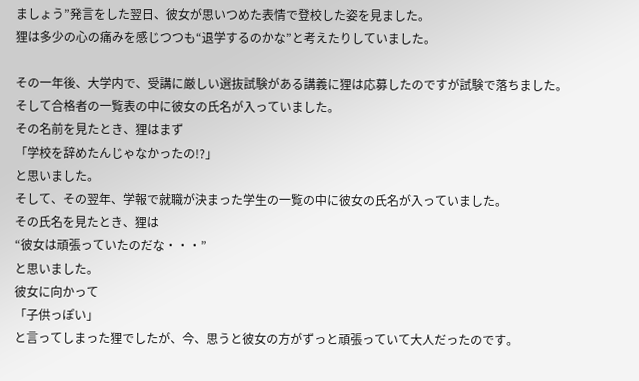ましょう”発言をした翌日、彼女が思いつめた表情で登校した姿を見ました。
狸は多少の心の痛みを感じつつも“退学するのかな”と考えたりしていました。

その一年後、大学内で、受講に厳しい選抜試験がある講義に狸は応募したのですが試験で落ちました。
そして合格者の一覧表の中に彼女の氏名が入っていました。
その名前を見たとき、狸はまず
「学校を辞めたんじゃなかったの!?」
と思いました。
そして、その翌年、学報で就職が決まった学生の一覧の中に彼女の氏名が入っていました。
その氏名を見たとき、狸は
“彼女は頑張っていたのだな・・・”
と思いました。
彼女に向かって
「子供っぽい」
と言ってしまった狸でしたが、今、思うと彼女の方がずっと頑張っていて大人だったのです。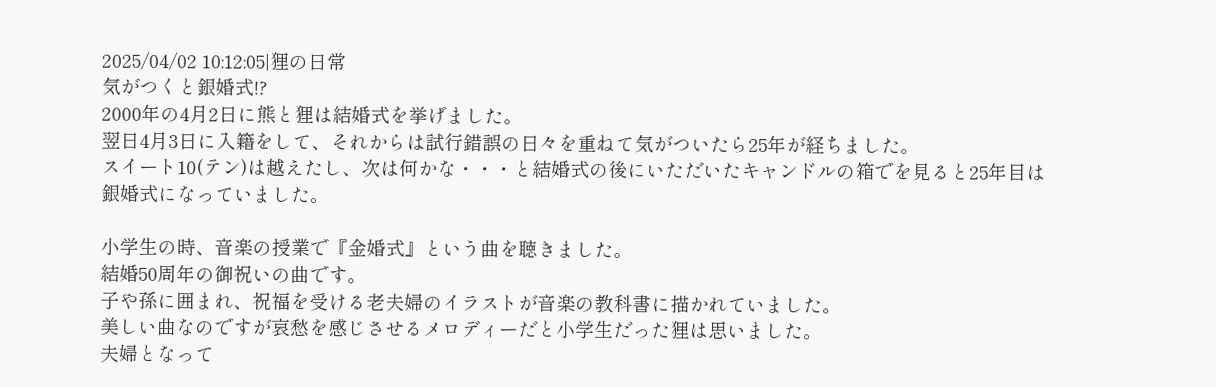2025/04/02 10:12:05|狸の日常
気がつくと銀婚式!?
2000年の4月2日に熊と狸は結婚式を挙げました。
翌日4月3日に入籍をして、それからは試行錯誤の日々を重ねて気がついたら25年が経ちました。
スイート10(テン)は越えたし、次は何かな・・・と結婚式の後にいただいたキャンドルの箱でを見ると25年目は銀婚式になっていました。

小学生の時、音楽の授業で『金婚式』という曲を聴きました。
結婚50周年の御祝いの曲です。
子や孫に囲まれ、祝福を受ける老夫婦のイラストが音楽の教科書に描かれていました。
美しい曲なのですが哀愁を感じさせるメロディーだと小学生だった狸は思いました。
夫婦となって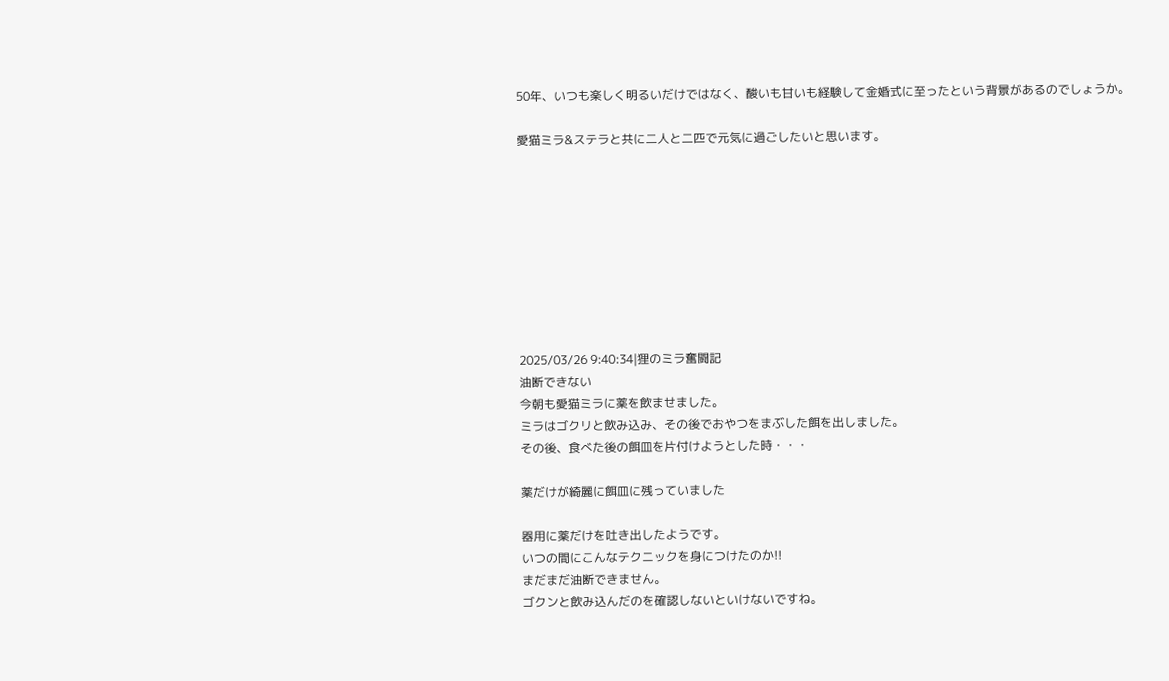50年、いつも楽しく明るいだけではなく、酸いも甘いも経験して金婚式に至ったという背景があるのでしょうか。

愛猫ミラ&ステラと共に二人と二匹で元気に過ごしたいと思います。









2025/03/26 9:40:34|狸のミラ奮闘記
油断できない
今朝も愛猫ミラに薬を飲ませました。
ミラはゴクリと飲み込み、その後でおやつをまぶした餌を出しました。
その後、食べた後の餌皿を片付けようとした時・・・

薬だけが綺麗に餌皿に残っていました

器用に薬だけを吐き出したようです。
いつの間にこんなテクニックを身につけたのか!!
まだまだ油断できません。
ゴクンと飲み込んだのを確認しないといけないですね。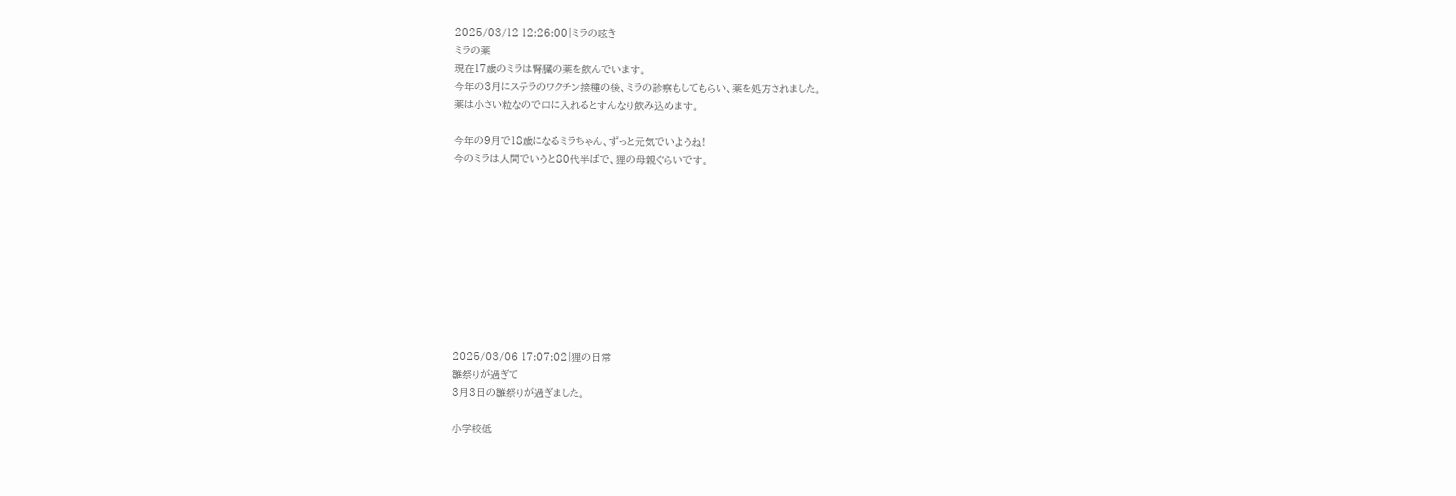2025/03/12 12:26:00|ミラの呟き
ミラの薬
現在17歳のミラは腎臓の薬を飲んでいます。
今年の3月にステラのワクチン接種の後、ミラの診察もしてもらい、薬を処方されました。
薬は小さい粒なので口に入れるとすんなり飲み込めます。

今年の9月で18歳になるミラちゃん、ずっと元気でいようね!
今のミラは人間でいうと80代半ばで、狸の母親ぐらいです。










2025/03/06 17:07:02|狸の日常
雛祭りが過ぎて
3月3日の雛祭りが過ぎました。

小学校低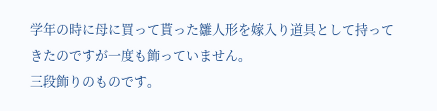学年の時に母に買って貰った雛人形を嫁入り道具として持ってきたのですが一度も飾っていません。
三段飾りのものです。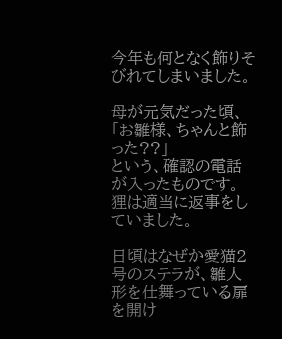今年も何となく飾りそびれてしまいました。

母が元気だった頃、
「お雛様、ちゃんと飾った??」
という、確認の電話が入ったものです。
狸は適当に返事をしていました。

日頃はなぜか愛猫2号のステラが、雛人形を仕舞っている扉を開け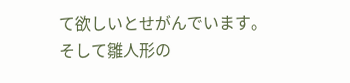て欲しいとせがんでいます。
そして雛人形の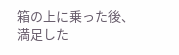箱の上に乗った後、満足した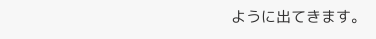ように出てきます。